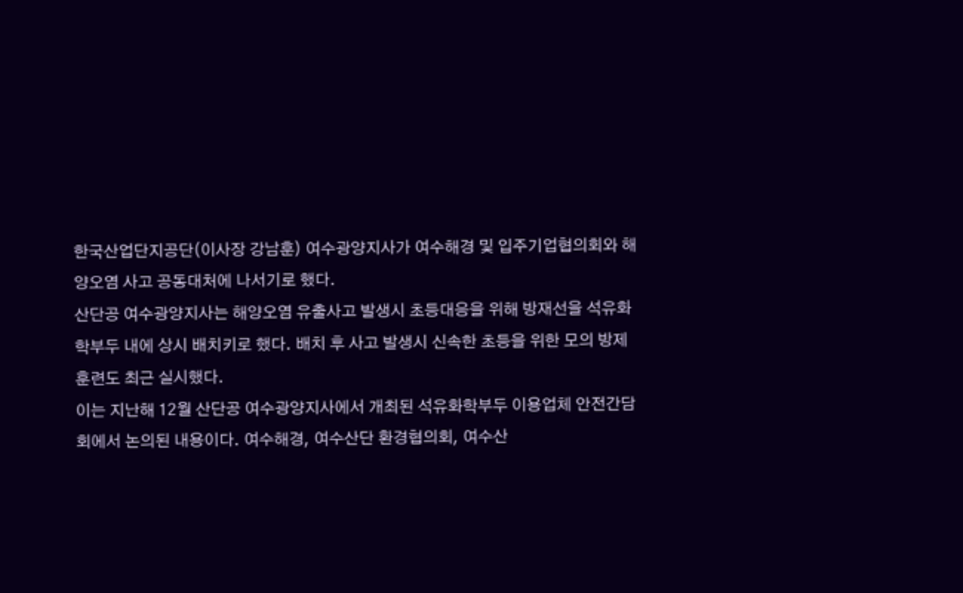한국산업단지공단(이사장 강남훈) 여수광양지사가 여수해경 및 입주기업협의회와 해양오염 사고 공동대처에 나서기로 했다.
산단공 여수광양지사는 해양오염 유출사고 발생시 초등대응을 위해 방재선을 석유화학부두 내에 상시 배치키로 했다. 배치 후 사고 발생시 신속한 초등을 위한 모의 방제훈련도 최근 실시했다.
이는 지난해 12월 산단공 여수광양지사에서 개최된 석유화학부두 이용업체 안전간담회에서 논의된 내용이다. 여수해경, 여수산단 환경협의회, 여수산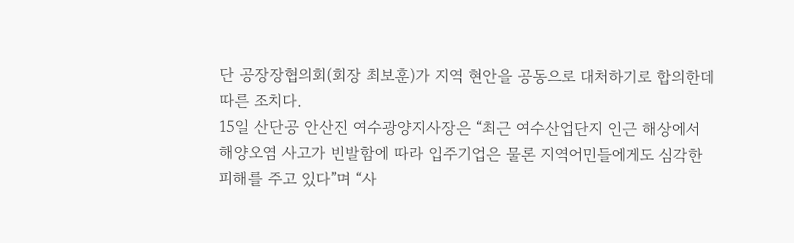단 공장장협의회(회장 최보훈)가 지역 현안을 공동으로 대처하기로 합의한데 따른 조치다.
15일 산단공 안산진 여수광양지사장은 “최근 여수산업단지 인근 해상에서 해양오염 사고가 빈발함에 따라 입주기업은 물론 지역어민들에게도 심각한 피해를 주고 있다”며 “사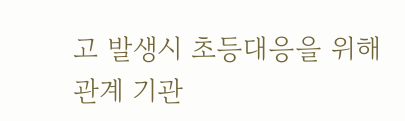고 발생시 초등대응을 위해 관계 기관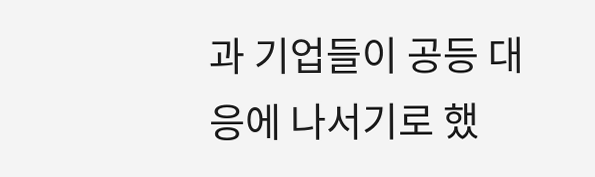과 기업들이 공등 대응에 나서기로 했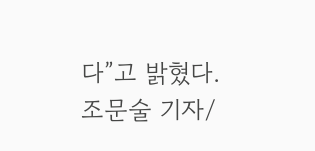다”고 밝혔다.
조문술 기자/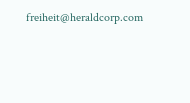freiheit@heraldcorp.com